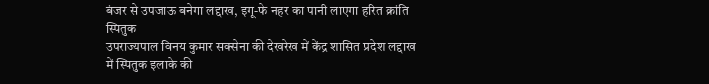बंजर से उपजाऊ बनेगा लद्दाख, इगू-फे नहर का पानी लाएगा हरित क्रांति
स्पितुक
उपराज्यपाल विनय कुमार सक्सेना की देखरेख में केंद्र शासित प्रदेश लद्दाख में स्पितुक इलाके की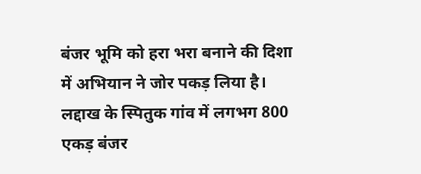बंजर भूमि को हरा भरा बनाने की दिशा में अभियान ने जोर पकड़ लिया है।
लद्दाख के स्पितुक गांव में लगभग 800 एकड़ बंजर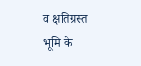व क्षतिग्रस्त भूमि के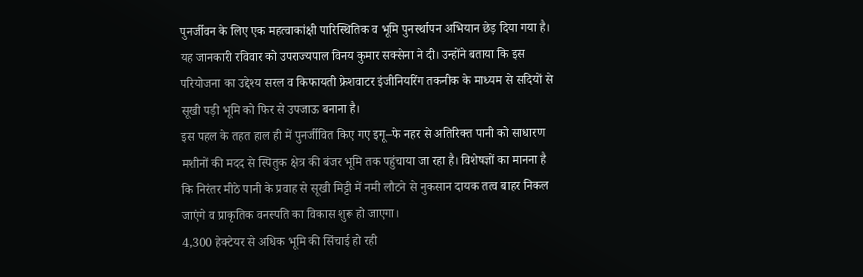पुनर्जीवन के लिए एक महत्वाकांक्षी पारिस्थितिक व भूमि पुनर्स्थापन अभियान छेड़ दिया गया है। यह जानकारी रविवार को उपराज्यपाल विनय कुमार सक्सेना ने दी। उन्होंने बताया कि इस परियोजना का उद्देश्य सरल व किफायती फ्रेशवाटर इंजीनियरिंग तकनीक के माध्यम से सदियों से सूखी पड़ी भूमि को फिर से उपजाऊ बनाना है।
इस पहल के तहत हाल ही में पुनर्जीवित किए गए इगू–फे नहर से अतिरिक्त पानी को साधारण मशीनों की मदद से स्पितुक क्षेत्र की बंजर भूमि तक पहुंचाया जा रहा है। विशेषज्ञों का मानना है कि निरंतर मीठे पानी के प्रवाह से सूखी मिट्टी में नमी लौटने से नुकसान दायक तत्व बाहर निकल जाएंगे व प्राकृतिक वनस्पति का विकास शुरू हो जाएगा।
4,300 हेक्टेयर से अधिक भूमि की सिंचाई हो रही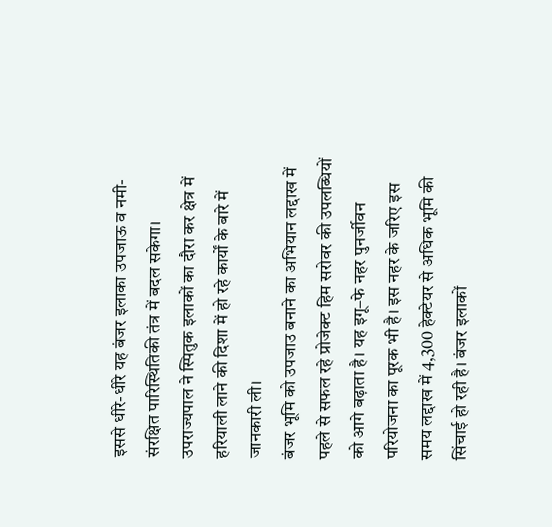इससे धीरे-धीरे यह बंजर इलाका उपजाऊ व नमी-संरक्षित पारिस्थितिकी तंत्र में बदल सकेगा। उपराज्यपाल ने स्पितुक इलाकों का दौरा कर क्षेत्र में हरियाली लाने की दिशा में हो रहे कार्यों के बारे में जानकारी ली।
बंजर भूमि को उपजाउ बनाने का अभियान लद्दाख में पहले से सफल रहे प्रोजेक्ट हिम सरोवर की उपलब्धियों को आगे बढ़ाता है। यह इगू–फे नहर पुनर्जीवन परियोजना का पूरक भी है। इस नहर के जरिए इस समय लद्दाख में 4,300 हेक्टेयर से अधिक भूमि की सिंचाई हो रही है। बंजर इलाकों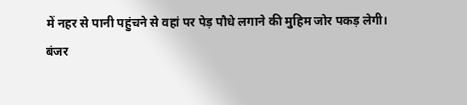में नहर से पानी पहुंचने से वहां पर पेड़ पौधे लगाने की मुहिम जोर पकड़ लेगी।
बंजर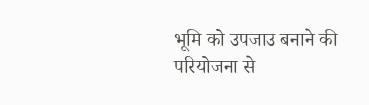भूमि को उपजाउ बनाने की परियोजना से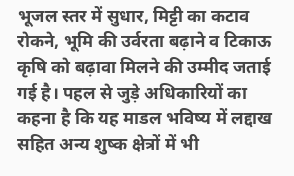भूजल स्तर में सुधार, मिट्टी का कटाव रोकने, भूमि की उर्वरता बढ़ाने व टिकाऊ कृषि को बढ़ावा मिलने की उम्मीद जताई गई है। पहल से जुड़े अधिकारियों का कहना है कि यह माडल भविष्य में लद्दाख सहित अन्य शुष्क क्षेत्रों में भी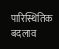पारिस्थितिक बदलाव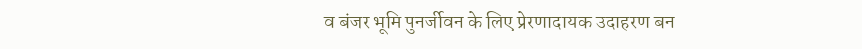व बंजर भूमि पुनर्जीवन के लिए प्रेरणादायक उदाहरण बन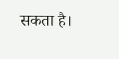सकता है।